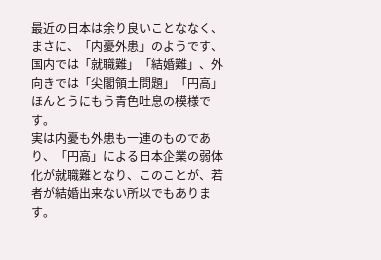最近の日本は余り良いことななく、まさに、「内憂外患」のようです、国内では「就職難」「結婚難」、外向きでは「尖閣領土問題」「円高」ほんとうにもう青色吐息の模様です。
実は内憂も外患も一連のものであり、「円高」による日本企業の弱体化が就職難となり、このことが、若者が結婚出来ない所以でもあります。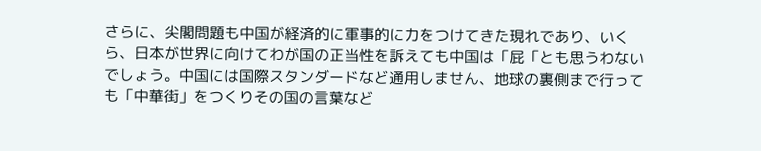さらに、尖閣問題も中国が経済的に軍事的に力をつけてきた現れであり、いくら、日本が世界に向けてわが国の正当性を訴えても中国は「屁「とも思うわないでしょう。中国には国際スタンダードなど通用しません、地球の裏側まで行っても「中華街」をつくりその国の言葉など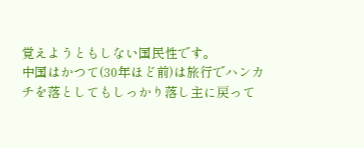覚えようともしない国民性です。
中国はかつて(30年ほど前)は旅行でハンカチを落としてもしっかり落し主に戻って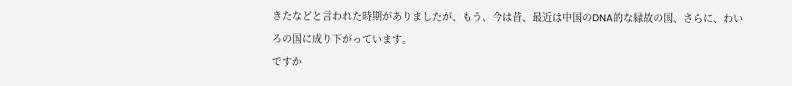きたなどと言われた時期がありましたが、もう、今は昔、最近は中国のDNA的な縁故の国、さらに、わいろの国に成り下がっています。
ですか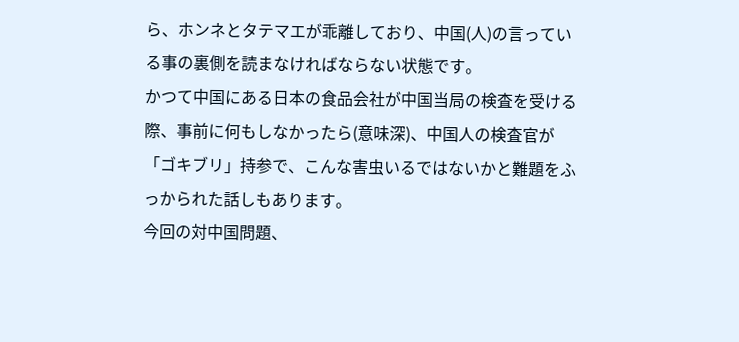ら、ホンネとタテマエが乖離しており、中国(人)の言っている事の裏側を読まなければならない状態です。
かつて中国にある日本の食品会社が中国当局の検査を受ける際、事前に何もしなかったら(意味深)、中国人の検査官が「ゴキブリ」持参で、こんな害虫いるではないかと難題をふっかられた話しもあります。
今回の対中国問題、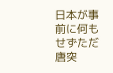日本が事前に何もせずただ唐突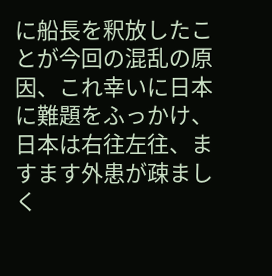に船長を釈放したことが今回の混乱の原因、これ幸いに日本に難題をふっかけ、日本は右往左往、ますます外患が疎ましく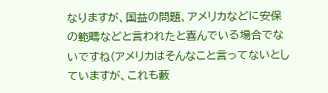なりますが、国益の問題、アメリカなどに安保の範疇などと言われたと喜んでいる場合でないですね(アメリカはそんなこと言ってないとしていますが、これも藪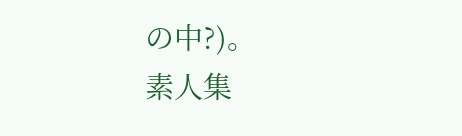の中?)。
素人集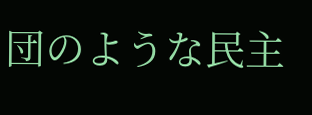団のような民主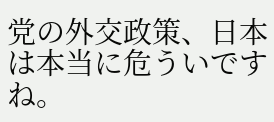党の外交政策、日本は本当に危ういですね。